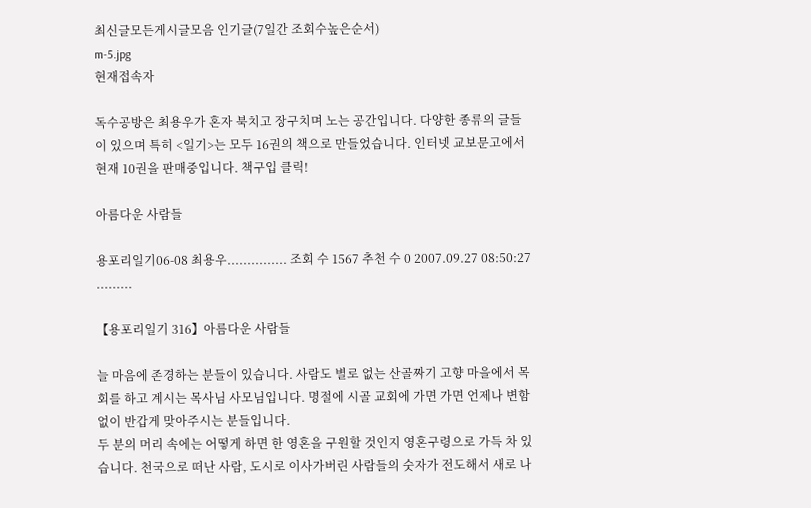최신글모든게시글모음 인기글(7일간 조회수높은순서)
m-5.jpg
현재접속자

독수공방은 최용우가 혼자 북치고 장구치며 노는 공간입니다. 다양한 종류의 글들이 있으며 특히 <일기>는 모두 16권의 책으로 만들었습니다. 인터넷 교보문고에서 현재 10권을 판매중입니다. 책구입 클릭!

아름다운 사람들

용포리일기06-08 최용우............... 조회 수 1567 추천 수 0 2007.09.27 08:50:27
.........

【용포리일기 316】아름다운 사람들

늘 마음에 존경하는 분들이 있습니다. 사람도 별로 없는 산골짜기 고향 마을에서 목회를 하고 계시는 목사님 사모님입니다. 명절에 시골 교회에 가면 가면 언제나 변함 없이 반갑게 맞아주시는 분들입니다.
두 분의 머리 속에는 어떻게 하면 한 영혼을 구원할 것인지 영혼구령으로 가득 차 있습니다. 천국으로 떠난 사람, 도시로 이사가버린 사람들의 숫자가 전도해서 새로 나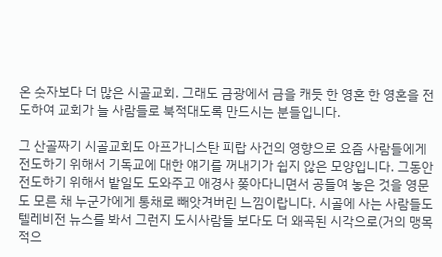온 숫자보다 더 많은 시골교회. 그래도 금광에서 금을 캐듯 한 영혼 한 영혼을 전도하여 교회가 늘 사람들로 북적대도록 만드시는 분들입니다.

그 산골짜기 시골교회도 아프가니스탄 피랍 사건의 영향으로 요즘 사람들에게 전도하기 위해서 기독교에 대한 얘기를 꺼내기가 쉽지 않은 모양입니다. 그동안 전도하기 위해서 밭일도 도와주고 애경사 쫒아다니면서 공들여 놓은 것을 영문도 모른 채 누군가에게 통채로 빼앗겨버린 느낌이랍니다. 시골에 사는 사람들도 텔레비전 뉴스를 봐서 그런지 도시사람들 보다도 더 왜곡된 시각으로(거의 맹목적으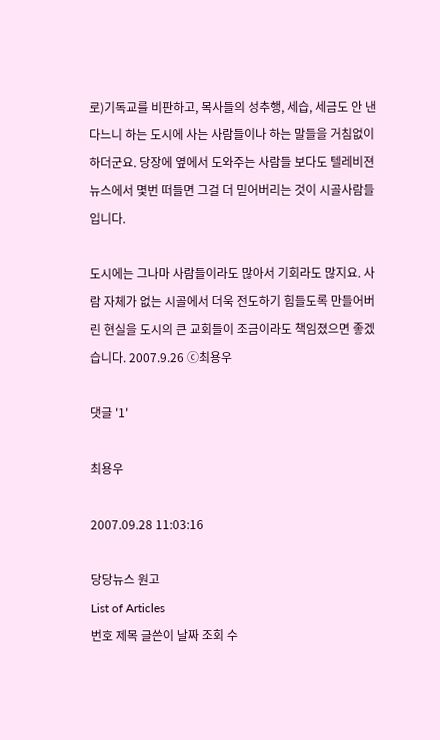로)기독교를 비판하고, 목사들의 성추행, 세습, 세금도 안 낸다느니 하는 도시에 사는 사람들이나 하는 말들을 거침없이 하더군요. 당장에 옆에서 도와주는 사람들 보다도 텔레비젼 뉴스에서 몇번 떠들면 그걸 더 믿어버리는 것이 시골사람들입니다.

도시에는 그나마 사람들이라도 많아서 기회라도 많지요. 사람 자체가 없는 시골에서 더욱 전도하기 힘들도록 만들어버린 현실을 도시의 큰 교회들이 조금이라도 책임졌으면 좋겠습니다. 2007.9.26 ⓒ최용우

댓글 '1'

최용우

2007.09.28 11:03:16

당당뉴스 원고
List of Articles
번호 제목 글쓴이 날짜 조회 수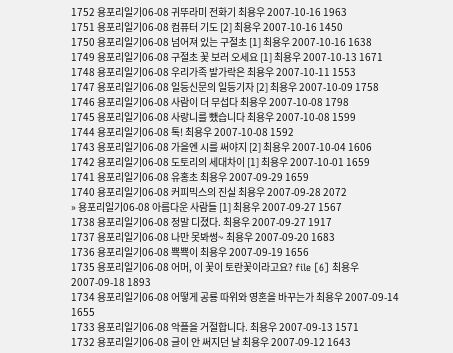1752 용포리일기06-08 귀뚜라미 전화기 최용우 2007-10-16 1963
1751 용포리일기06-08 컴퓨터 기도 [2] 최용우 2007-10-16 1450
1750 용포리일기06-08 넘어져 있는 구절초 [1] 최용우 2007-10-16 1638
1749 용포리일기06-08 구절초 꽃 보러 오세요 [1] 최용우 2007-10-13 1671
1748 용포리일기06-08 우리가족 발가락은 최용우 2007-10-11 1553
1747 용포리일기06-08 일등신문의 일등기자 [2] 최용우 2007-10-09 1758
1746 용포리일기06-08 사람이 더 무섭다 최용우 2007-10-08 1798
1745 용포리일기06-08 사랑니를 뺐습니다 최용우 2007-10-08 1599
1744 용포리일기06-08 톡! 최용우 2007-10-08 1592
1743 용포리일기06-08 가을엔 시를 써야지 [2] 최용우 2007-10-04 1606
1742 용포리일기06-08 도토리의 세대차이 [1] 최용우 2007-10-01 1659
1741 용포리일기06-08 유홍초 최용우 2007-09-29 1659
1740 용포리일기06-08 커피믹스의 진실 최용우 2007-09-28 2072
» 용포리일기06-08 아름다운 사람들 [1] 최용우 2007-09-27 1567
1738 용포리일기06-08 정말 디졌다. 최용우 2007-09-27 1917
1737 용포리일기06-08 나만 못봐썽~ 최용우 2007-09-20 1683
1736 용포리일기06-08 뾱뾱이 최용우 2007-09-19 1656
1735 용포리일기06-08 어머, 이 꽃이 토란꽃이라고요? file [6] 최용우 2007-09-18 1893
1734 용포리일기06-08 어떻게 공룡 따위와 영혼을 바꾸는가 최용우 2007-09-14 1655
1733 용포리일기06-08 악플을 거절합니다. 최용우 2007-09-13 1571
1732 용포리일기06-08 글이 안 써지던 날 최용우 2007-09-12 1643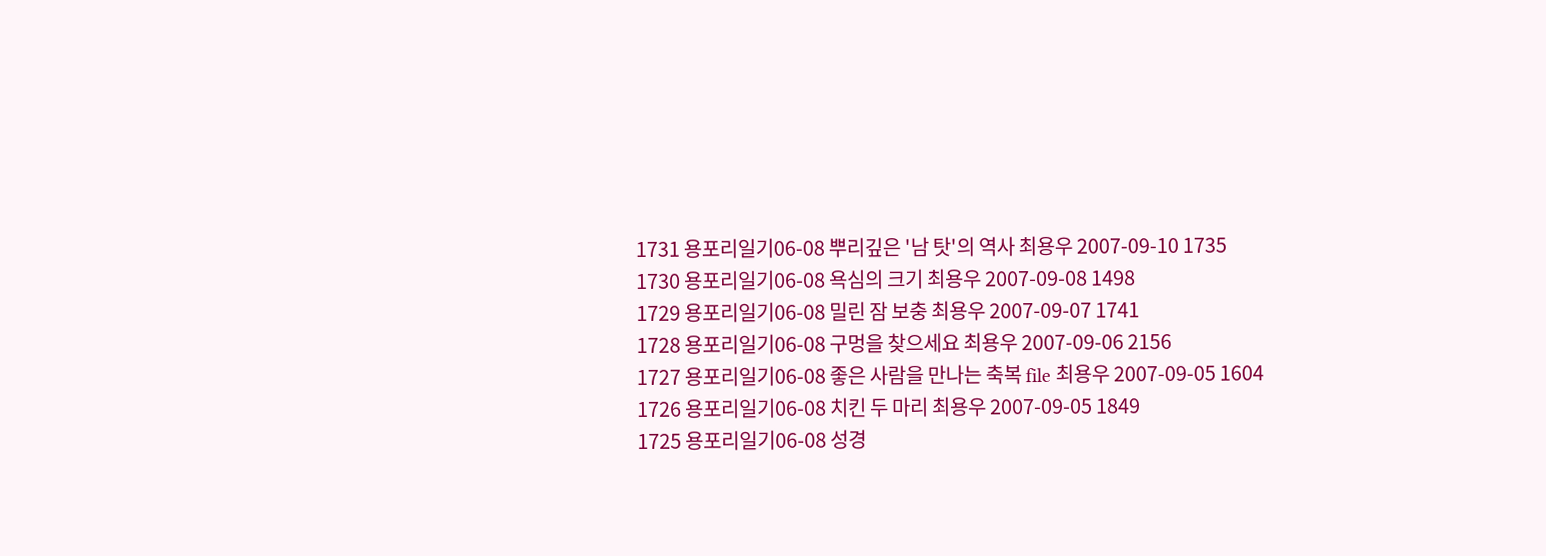1731 용포리일기06-08 뿌리깊은 '남 탓'의 역사 최용우 2007-09-10 1735
1730 용포리일기06-08 욕심의 크기 최용우 2007-09-08 1498
1729 용포리일기06-08 밀린 잠 보충 최용우 2007-09-07 1741
1728 용포리일기06-08 구멍을 찾으세요 최용우 2007-09-06 2156
1727 용포리일기06-08 좋은 사람을 만나는 축복 file 최용우 2007-09-05 1604
1726 용포리일기06-08 치킨 두 마리 최용우 2007-09-05 1849
1725 용포리일기06-08 성경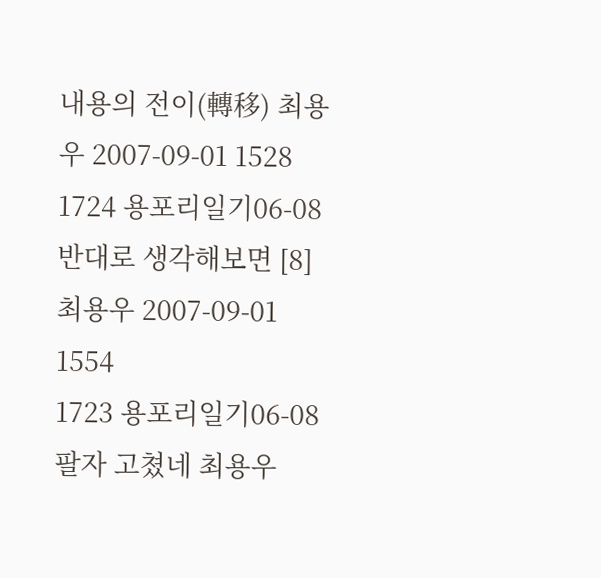내용의 전이(轉移) 최용우 2007-09-01 1528
1724 용포리일기06-08 반대로 생각해보면 [8] 최용우 2007-09-01 1554
1723 용포리일기06-08 팔자 고쳤네 최용우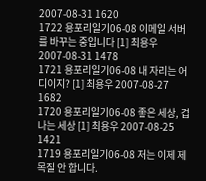2007-08-31 1620
1722 용포리일기06-08 이메일 서버를 바꾸는 중입니다 [1] 최용우 2007-08-31 1478
1721 용포리일기06-08 내 자리는 어디이지? [1] 최용우 2007-08-27 1682
1720 용포리일기06-08 좋은 세상, 겁나는 세상 [1] 최용우 2007-08-25 1421
1719 용포리일기06-08 저는 이제 제목질 안 합니다.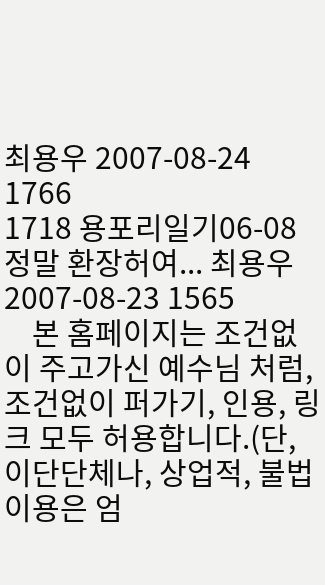최용우 2007-08-24 1766
1718 용포리일기06-08 정말 환장허여... 최용우 2007-08-23 1565
    본 홈페이지는 조건없이 주고가신 예수님 처럼, 조건없이 퍼가기, 인용, 링크 모두 허용합니다.(단, 이단단체나, 상업적, 불법이용은 엄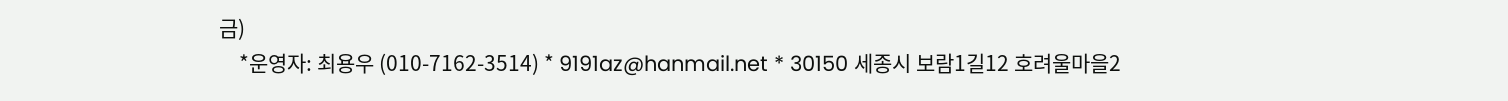금)
    *운영자: 최용우 (010-7162-3514) * 9191az@hanmail.net * 30150 세종시 보람1길12 호려울마을2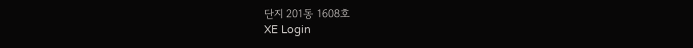단지 201동 1608호
XE Login